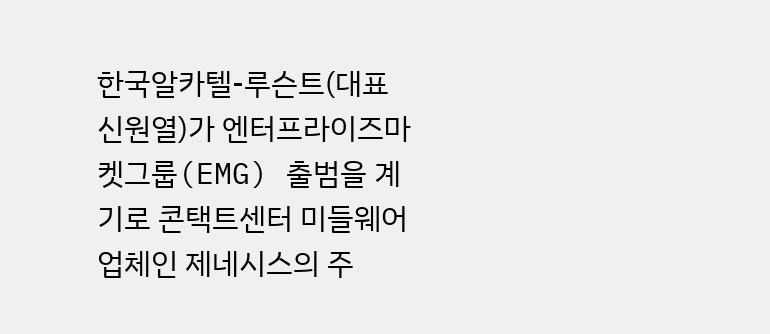한국알카텔-루슨트(대표 신원열)가 엔터프라이즈마켓그룹(EMG) 출범을 계기로 콘택트센터 미들웨어 업체인 제네시스의 주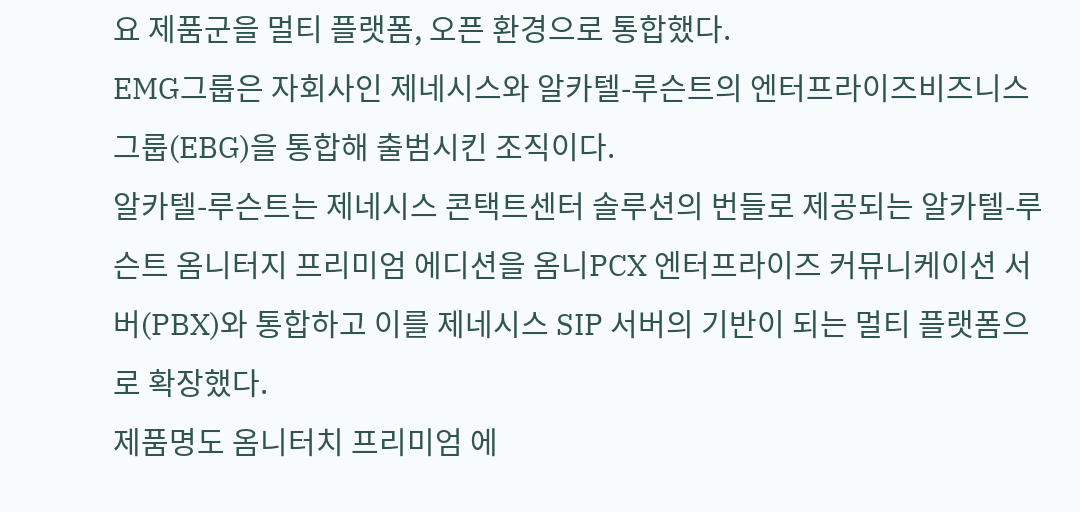요 제품군을 멀티 플랫폼, 오픈 환경으로 통합했다.
EMG그룹은 자회사인 제네시스와 알카텔-루슨트의 엔터프라이즈비즈니스그룹(EBG)을 통합해 출범시킨 조직이다.
알카텔-루슨트는 제네시스 콘택트센터 솔루션의 번들로 제공되는 알카텔-루슨트 옴니터지 프리미엄 에디션을 옴니PCX 엔터프라이즈 커뮤니케이션 서버(PBX)와 통합하고 이를 제네시스 SIP 서버의 기반이 되는 멀티 플랫폼으로 확장했다.
제품명도 옴니터치 프리미엄 에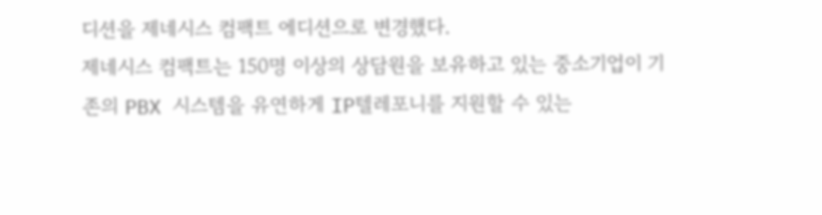디션을 제네시스 컴팩트 에디션으로 변경했다.
제네시스 컴팩트는 150명 이상의 상담원을 보유하고 있는 중소기업이 기존의 PBX 시스템을 유연하게 IP텔레포니를 지원할 수 있는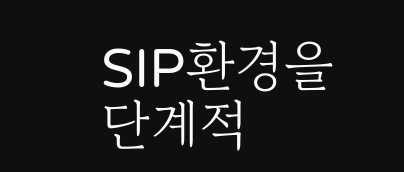SIP환경을 단계적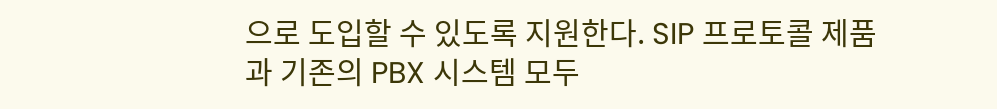으로 도입할 수 있도록 지원한다. SIP 프로토콜 제품과 기존의 PBX 시스템 모두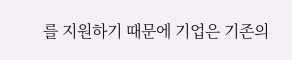를 지원하기 때문에 기업은 기존의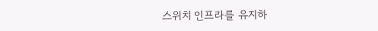스위치 인프라를 유지하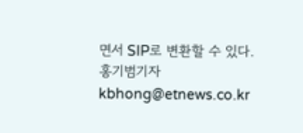면서 SIP로 변환할 수 있다.
홍기범기자 kbhong@etnews.co.kr